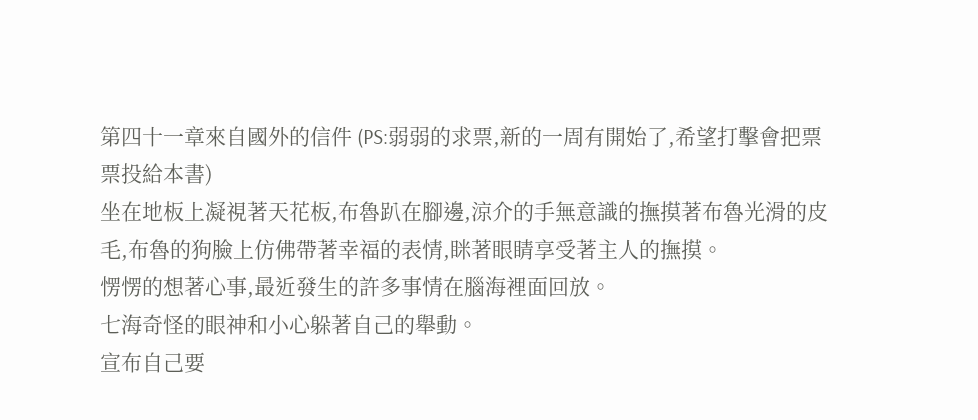第四十一章來自國外的信件 (PS:弱弱的求票,新的一周有開始了,希望打擊會把票票投給本書)
坐在地板上凝視著天花板,布魯趴在腳邊,涼介的手無意識的撫摸著布魯光滑的皮毛,布魯的狗臉上仿佛帶著幸福的表情,眯著眼睛享受著主人的撫摸。
愣愣的想著心事,最近發生的許多事情在腦海裡面回放。
七海奇怪的眼神和小心躲著自己的舉動。
宣布自己要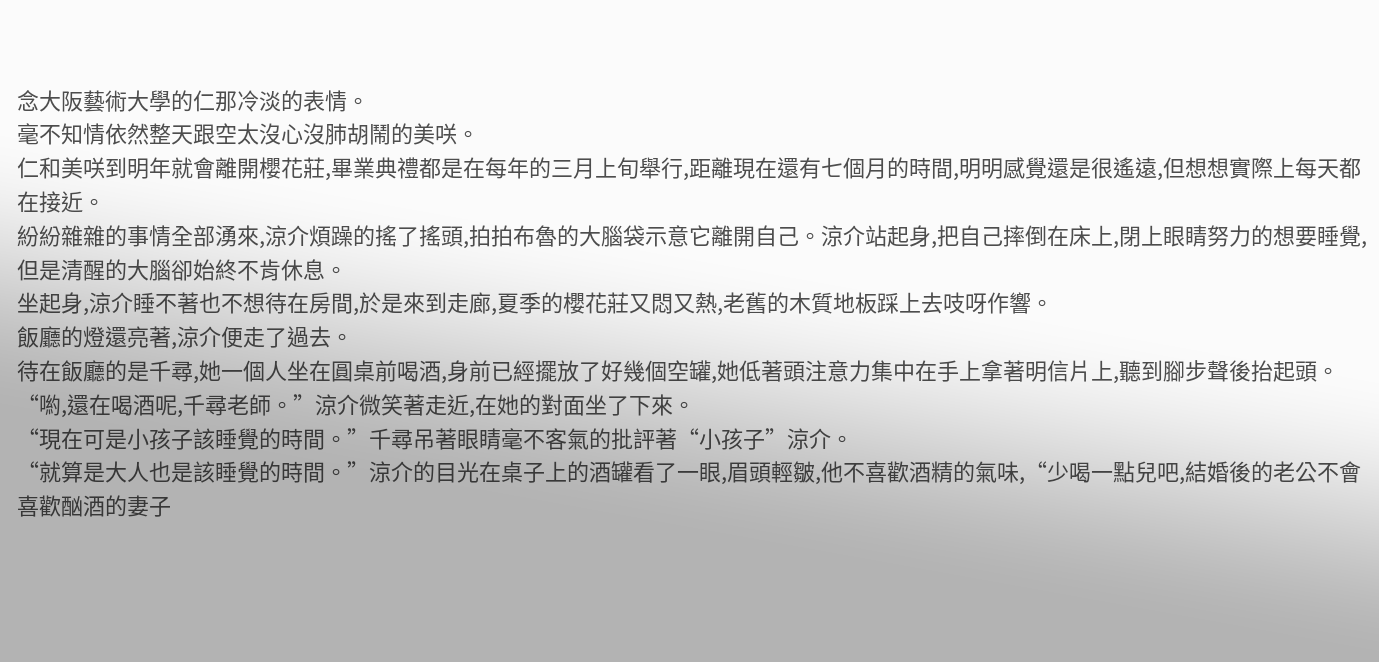念大阪藝術大學的仁那冷淡的表情。
毫不知情依然整天跟空太沒心沒肺胡鬧的美咲。
仁和美咲到明年就會離開櫻花莊,畢業典禮都是在每年的三月上旬舉行,距離現在還有七個月的時間,明明感覺還是很遙遠,但想想實際上每天都在接近。
紛紛雜雜的事情全部湧來,涼介煩躁的搖了搖頭,拍拍布魯的大腦袋示意它離開自己。涼介站起身,把自己摔倒在床上,閉上眼睛努力的想要睡覺,但是清醒的大腦卻始終不肯休息。
坐起身,涼介睡不著也不想待在房間,於是來到走廊,夏季的櫻花莊又悶又熱,老舊的木質地板踩上去吱呀作響。
飯廳的燈還亮著,涼介便走了過去。
待在飯廳的是千尋,她一個人坐在圓桌前喝酒,身前已經擺放了好幾個空罐,她低著頭注意力集中在手上拿著明信片上,聽到腳步聲後抬起頭。
“喲,還在喝酒呢,千尋老師。”涼介微笑著走近,在她的對面坐了下來。
“現在可是小孩子該睡覺的時間。”千尋吊著眼睛毫不客氣的批評著“小孩子”涼介。
“就算是大人也是該睡覺的時間。”涼介的目光在桌子上的酒罐看了一眼,眉頭輕皺,他不喜歡酒精的氣味,“少喝一點兒吧,結婚後的老公不會喜歡酗酒的妻子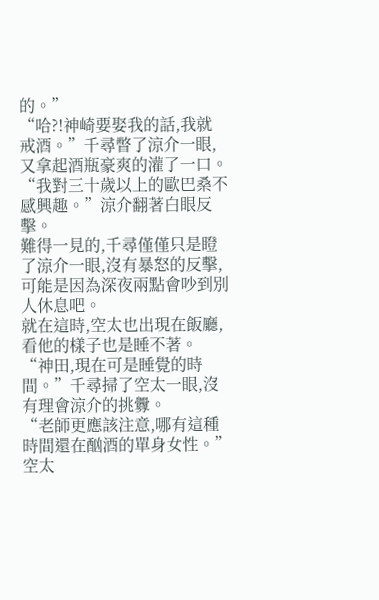的。”
“哈?!神崎要娶我的話,我就戒酒。”千尋瞥了涼介一眼,又拿起酒瓶豪爽的灌了一口。
“我對三十歲以上的歐巴桑不感興趣。”涼介翻著白眼反擊。
難得一見的,千尋僅僅只是瞪了涼介一眼,沒有暴怒的反擊,可能是因為深夜兩點會吵到別人休息吧。
就在這時,空太也出現在飯廳,看他的樣子也是睡不著。
“神田,現在可是睡覺的時間。”千尋掃了空太一眼,沒有理會涼介的挑釁。
“老師更應該注意,哪有這種時間還在酗酒的單身女性。”空太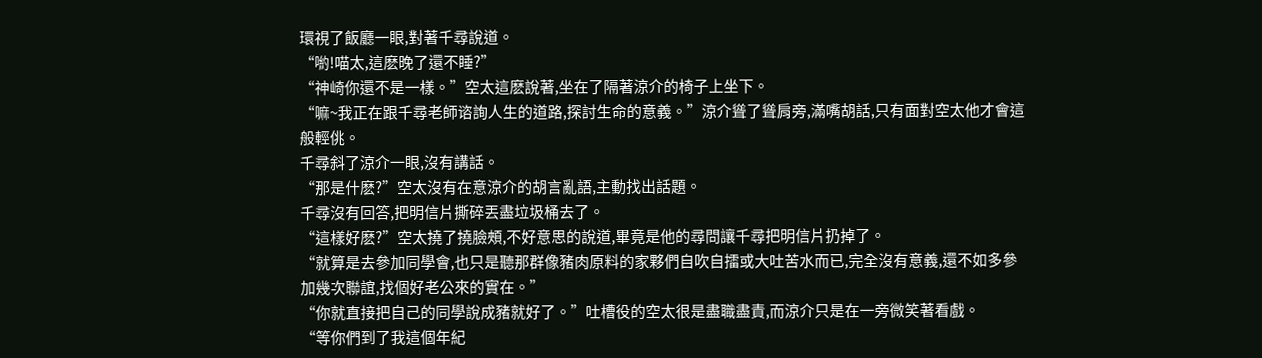環視了飯廳一眼,對著千尋說道。
“喲!喵太,這麽晚了還不睡?”
“神崎你還不是一樣。”空太這麽說著,坐在了隔著涼介的椅子上坐下。
“嘛~我正在跟千尋老師谘詢人生的道路,探討生命的意義。”涼介聳了聳肩旁,滿嘴胡話,只有面對空太他才會這般輕佻。
千尋斜了涼介一眼,沒有講話。
“那是什麽?”空太沒有在意涼介的胡言亂語,主動找出話題。
千尋沒有回答,把明信片撕碎丟盡垃圾桶去了。
“這樣好麽?”空太撓了撓臉頰,不好意思的說道,畢竟是他的尋問讓千尋把明信片扔掉了。
“就算是去參加同學會,也只是聽那群像豬肉原料的家夥們自吹自擂或大吐苦水而已,完全沒有意義,還不如多參加幾次聯誼,找個好老公來的實在。”
“你就直接把自己的同學說成豬就好了。”吐槽役的空太很是盡職盡責,而涼介只是在一旁微笑著看戲。
“等你們到了我這個年紀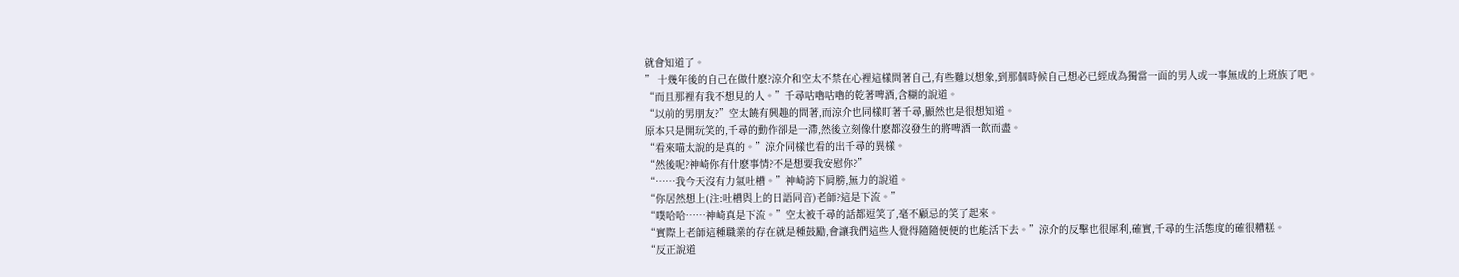就會知道了。
” 十幾年後的自己在做什麽?涼介和空太不禁在心裡這樣問著自己,有些難以想象,到那個時候自己想必已經成為獨當一面的男人或一事無成的上班族了吧。
“而且那裡有我不想見的人。”千尋咕嚕咕嚕的乾著啤酒,含糊的說道。
“以前的男朋友?”空太饒有興趣的問著,而涼介也同樣盯著千尋,顯然也是很想知道。
原本只是開玩笑的,千尋的動作卻是一滯,然後立刻像什麽都沒發生的將啤酒一飲而盡。
“看來喵太說的是真的。”涼介同樣也看的出千尋的異樣。
“然後呢?神崎你有什麽事情?不是想要我安慰你?”
“……我今天沒有力氣吐槽。”神崎誇下肩膀,無力的說道。
“你居然想上(注:吐槽與上的日語同音)老師?這是下流。”
“噗哈哈……神崎真是下流。”空太被千尋的話都逗笑了,毫不顧忌的笑了起來。
“實際上老師這種職業的存在就是種鼓勵,會讓我們這些人覺得隨隨便便的也能活下去。”涼介的反擊也很犀利,確實,千尋的生活態度的確很糟糕。
“反正說道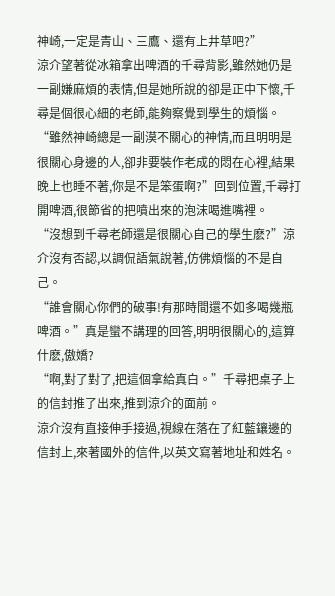神崎,一定是青山、三鷹、還有上井草吧?”
涼介望著從冰箱拿出啤酒的千尋背影,雖然她仍是一副嫌麻煩的表情,但是她所說的卻是正中下懷,千尋是個很心細的老師,能夠察覺到學生的煩惱。
“雖然神崎總是一副漠不關心的神情,而且明明是很關心身邊的人,卻非要裝作老成的悶在心裡,結果晚上也睡不著,你是不是笨蛋啊?”回到位置,千尋打開啤酒,很節省的把噴出來的泡沫喝進嘴裡。
“沒想到千尋老師還是很關心自己的學生麽?”涼介沒有否認,以調侃語氣說著,仿佛煩惱的不是自己。
“誰會關心你們的破事!有那時間還不如多喝幾瓶啤酒。”真是蠻不講理的回答,明明很關心的,這算什麽,傲嬌?
“啊,對了對了,把這個拿給真白。”千尋把桌子上的信封推了出來,推到涼介的面前。
涼介沒有直接伸手接過,視線在落在了紅藍鑲邊的信封上,來著國外的信件,以英文寫著地址和姓名。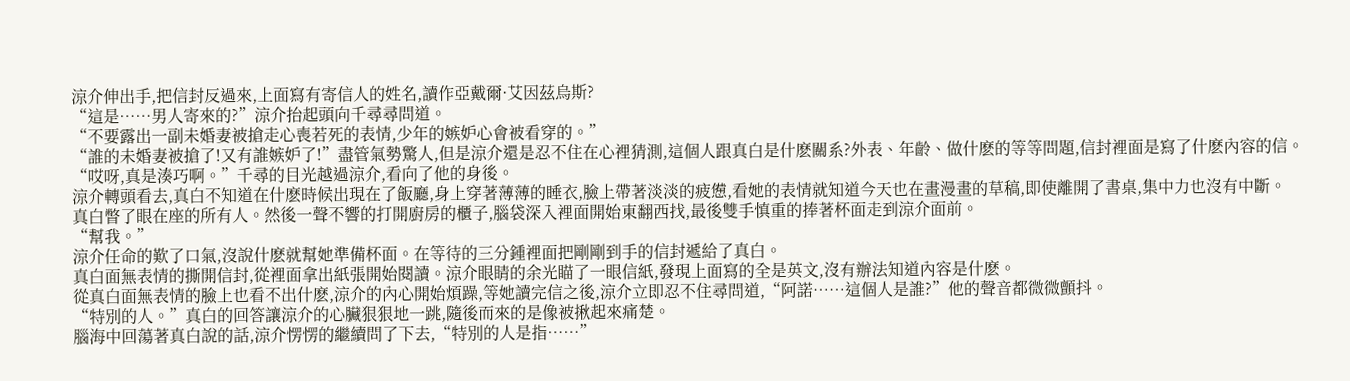涼介伸出手,把信封反過來,上面寫有寄信人的姓名,讀作亞戴爾·艾因茲烏斯?
“這是……男人寄來的?”涼介抬起頭向千尋尋問道。
“不要露出一副未婚妻被搶走心喪若死的表情,少年的嫉妒心會被看穿的。”
“誰的未婚妻被搶了!又有誰嫉妒了!”盡管氣勢驚人,但是涼介還是忍不住在心裡猜測,這個人跟真白是什麽關系?外表、年齡、做什麽的等等問題,信封裡面是寫了什麽內容的信。
“哎呀,真是湊巧啊。”千尋的目光越過涼介,看向了他的身後。
涼介轉頭看去,真白不知道在什麽時候出現在了飯廳,身上穿著薄薄的睡衣,臉上帶著淡淡的疲憊,看她的表情就知道今天也在畫漫畫的草稿,即使離開了書桌,集中力也沒有中斷。
真白瞥了眼在座的所有人。然後一聲不響的打開廚房的櫃子,腦袋深入裡面開始東翻西找,最後雙手慎重的捧著杯面走到涼介面前。
“幫我。”
涼介任命的歎了口氣,沒說什麽就幫她準備杯面。在等待的三分鍾裡面把剛剛到手的信封遞給了真白。
真白面無表情的撕開信封,從裡面拿出紙張開始閱讀。涼介眼睛的余光瞄了一眼信紙,發現上面寫的全是英文,沒有辦法知道內容是什麽。
從真白面無表情的臉上也看不出什麽,涼介的內心開始煩躁,等她讀完信之後,涼介立即忍不住尋問道,“阿諾……這個人是誰?”他的聲音都微微顫抖。
“特別的人。”真白的回答讓涼介的心臟狠狠地一跳,隨後而來的是像被揪起來痛楚。
腦海中回蕩著真白說的話,涼介愣愣的繼續問了下去,“特別的人是指……”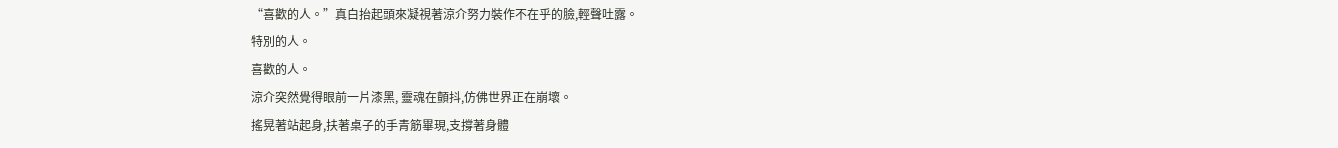“喜歡的人。”真白抬起頭來凝視著涼介努力裝作不在乎的臉,輕聲吐露。
特別的人。
喜歡的人。
涼介突然覺得眼前一片漆黑, 靈魂在顫抖,仿佛世界正在崩壞。
搖晃著站起身,扶著桌子的手青筋畢現,支撐著身體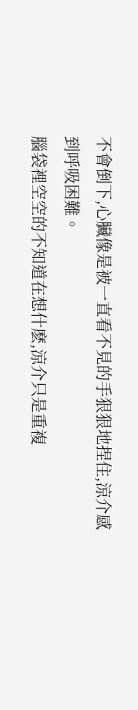不會倒下,心臟像是被一直看不見的手狠狠地捏住,涼介感到呼吸困難。
腦袋裡空空的不知道在想什麽,涼介只是重複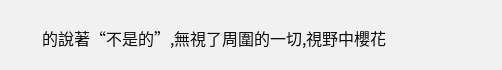的說著“不是的”,無視了周圍的一切,視野中櫻花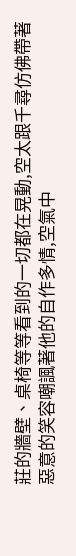莊的牆壁、桌椅等等看到的一切都在晃動,空太跟千尋仿佛帶著惡意的笑容嘲諷著他的自作多情,空氣中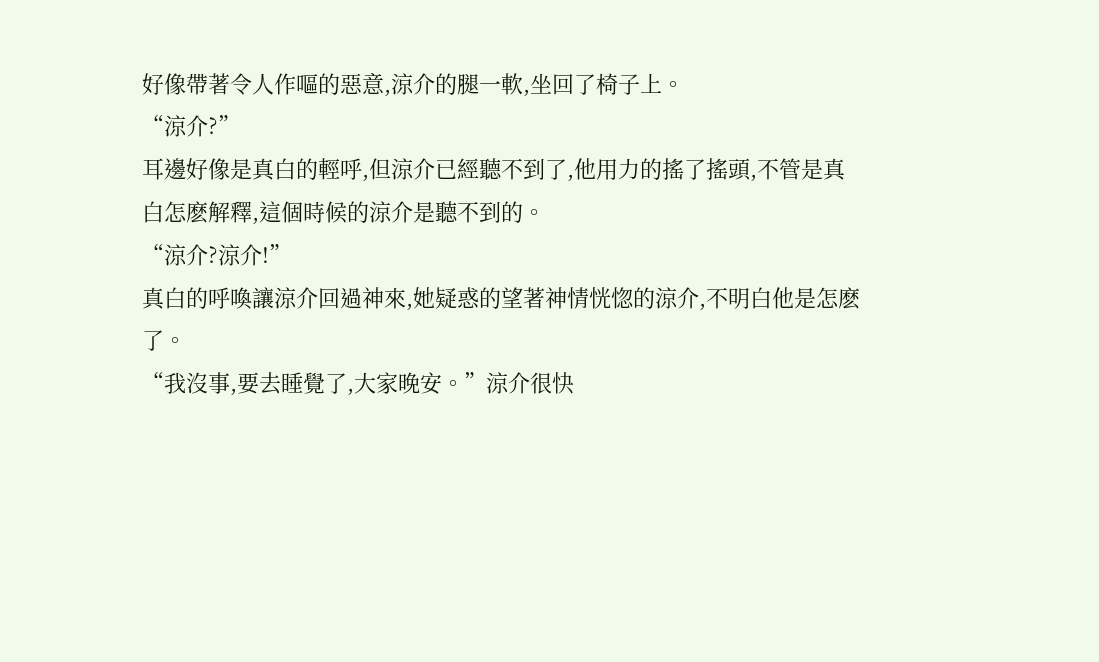好像帶著令人作嘔的惡意,涼介的腿一軟,坐回了椅子上。
“涼介?”
耳邊好像是真白的輕呼,但涼介已經聽不到了,他用力的搖了搖頭,不管是真白怎麽解釋,這個時候的涼介是聽不到的。
“涼介?涼介!”
真白的呼喚讓涼介回過神來,她疑惑的望著神情恍惚的涼介,不明白他是怎麽了。
“我沒事,要去睡覺了,大家晚安。”涼介很快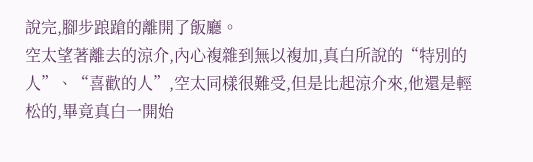說完,腳步踉蹌的離開了飯廳。
空太望著離去的涼介,內心複雜到無以複加,真白所說的“特別的人”、“喜歡的人”,空太同樣很難受,但是比起涼介來,他還是輕松的,畢竟真白一開始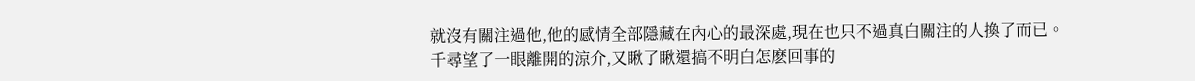就沒有關注過他,他的感情全部隱藏在內心的最深處,現在也只不過真白關注的人換了而已。
千尋望了一眼離開的涼介,又瞅了瞅還搞不明白怎麽回事的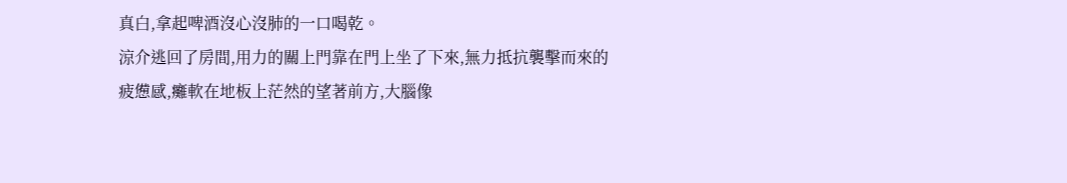真白,拿起啤酒沒心沒肺的一口喝乾。
涼介逃回了房間,用力的關上門靠在門上坐了下來,無力抵抗襲擊而來的疲憊感,癱軟在地板上茫然的望著前方,大腦像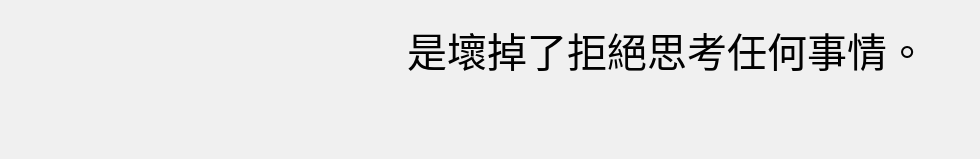是壞掉了拒絕思考任何事情。